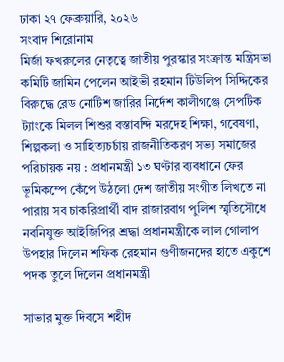ঢাকা ২৭ ফেব্রুয়ারি, ২০২৬
সংবাদ শিরোনাম
মির্জা ফখরুলের নেতৃত্বে জাতীয় পুরস্কার সংক্রান্ত মন্ত্রিসভা কমিটি জামিন পেলেন আইভী রহমান টিউলিপ সিদ্দিকের বিরুদ্ধে রেড নোটিশ জারির নির্দেশ কালীগঞ্জে সেপটিক ট্যাংকে মিলল শিশুর বস্তাবন্দি মরদেহ শিক্ষা, গবেষণা, শিল্পকলা ও সাহিত্যচর্চায় রাজনীতিকরণ সভ্য সমাজের পরিচায়ক নয় : প্রধানমন্ত্রী ১৩ ঘণ্টার ব্যবধানে ফের ভূমিকম্পে কেঁপে উঠলো দেশ জাতীয় সংগীত লিখতে না পারায় সব চাকরিপ্রার্থী বাদ রাজারবাগ পুলিশ স্মৃতিসৌধে নবনিযুক্ত আইজিপির শ্রদ্ধা প্রধানমন্ত্রীকে লাল গোলাপ উপহার দিলেন শফিক রেহমান গুণীজনদের হাতে একুশে পদক তুলে দিলেন প্রধানমন্ত্রী

সাভার মুক্ত দিবসে শহীদ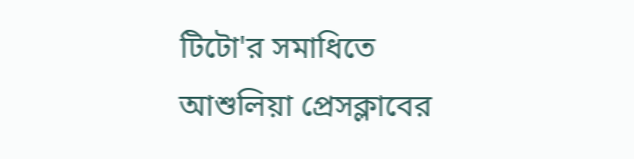টিটো'র সমাধিতে আশুলিয়া প্রেসক্লাবের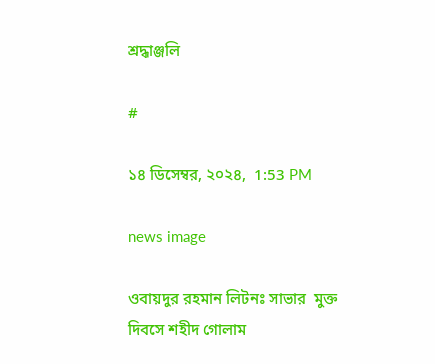শ্রদ্ধাঞ্জলি

#

১৪ ডিসেম্বর, ২০২৪,  1:53 PM

news image

ওবায়দুর রহমান লিটনঃ সাভার  মুক্ত দিবসে শহীদ গোলাম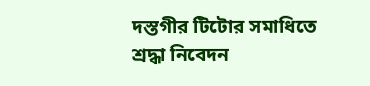দস্তগীর টিটোর সমাধিতে শ্রদ্ধা নিবেদন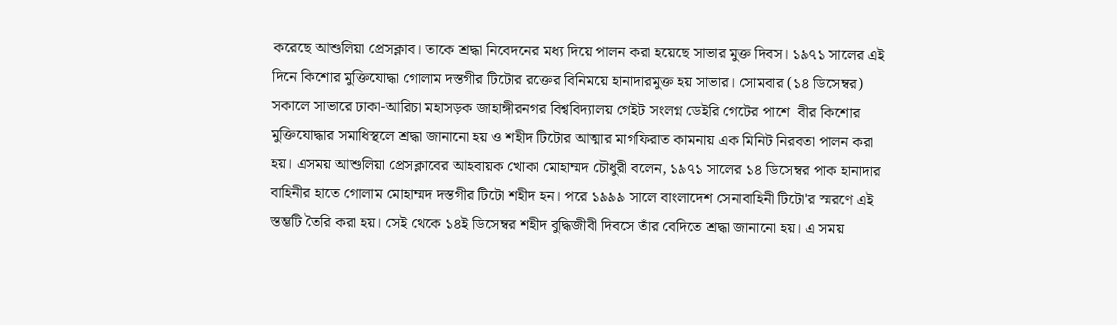করেছে আশুলিয়া প্রেসক্লাব। তাকে শ্রদ্ধা নিবেদনের মধ্য দিয়ে পালন করা হয়েছে সাভার মুক্ত দিবস। ১৯৭১ সালের এই দিনে কিশোর মুক্তিযোদ্ধা গোলাম দস্তগীর টিটোর রক্তের বিনিময়ে হানাদারমুক্ত হয় সাভার। সোমবার (১৪ ডিসেম্বর) সকালে সাভারে ঢাকা-আরিচা মহাসড়ক জাহাঙ্গীরনগর বিশ্ববিদ্যালয় গেইট সংলগ্ন ডেইরি গেটের পাশে  বীর কিশোর মুক্তিযোদ্ধার সমাধিস্থলে শ্রদ্ধা জানানো হয় ও শহীদ টিটোর আত্মার মাগফিরাত কামনায় এক মিনিট নিরবতা পালন করা হয়। এসময় আশুলিয়া প্রেসক্লাবের আহবায়ক খোকা মোহাম্মদ চৌধুরী বলেন, ১৯৭১ সালের ১৪ ডিসেম্বর পাক হানাদার বাহিনীর হাতে গোলাম মোহাম্মদ দস্তগীর টিটো শহীদ হন। পরে ১৯৯৯ সালে বাংলাদেশ সেনাবাহিনী টিটো'র স্মরণে এই স্তম্ভটি তৈরি করা হয়। সেই থেকে ১৪ই ডিসেম্বর শহীদ বুদ্ধিজীবী দিবসে তাঁর বেদিতে শ্রদ্ধা জানানো হয়। এ সময়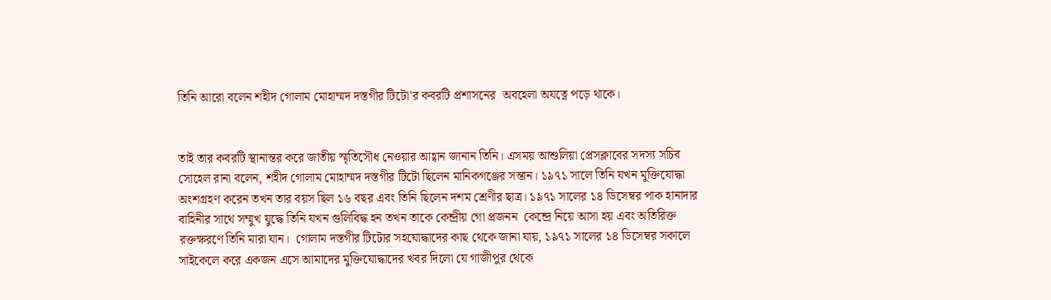তিনি আরো বলেন শহীদ গোলাম মোহাম্মদ দস্তগীর টিটো'র কবরটি প্রশাসনের  অবহেলা অযত্নে পড়ে থাকে।


তাই তার কবরটি স্থানান্তর করে জাতীয় স্মৃতিসৌধ নেওয়ার আহ্বান জানান তিনি। এসময় আশুলিয়া প্রেসক্লাবের সদস্য সচিব সোহেল রানা বলেন, শহীদ গোলাম মোহাম্মদ দস্তগীর টিটো ছিলেন মানিকগঞ্জের সন্তান। ১৯৭১ সালে তিনি যখন মুক্তিযোদ্ধা অংশগ্রহণ করেন তখন তার বয়স ছিল ১৬ বছর এবং তিনি ছিলেন দশম শ্রেণীর ছাত্র। ১৯৭১ সালের ১৪ ডিসেম্বর পাক হানাদার বাহিনীর সাথে সম্মুখ যুদ্ধে তিনি যখন গুলিবিদ্ধ হন তখন তাকে কেন্দ্রীয় গো প্রজনন  কেন্দ্রে নিয়ে আসা হয় এবং অতিরিক্ত রক্তক্ষরণে তিনি মারা যান।  গোলাম দস্তগীর টিটোর সহযোদ্ধাদের কাছ থেকে জানা যায়, ১৯৭১ সালের ১৪ ডিসেম্বর সকালে সাইকেলে করে একজন এসে আমাদের মুক্তিযোদ্ধাদের খবর দিলো যে গাজীপুর থেকে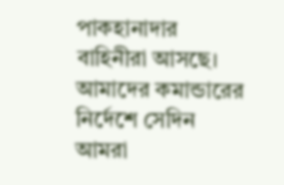পাকহানাদার বাহিনীরা আসছে। আমাদের কমান্ডারের নির্দেশে সেদিন আমরা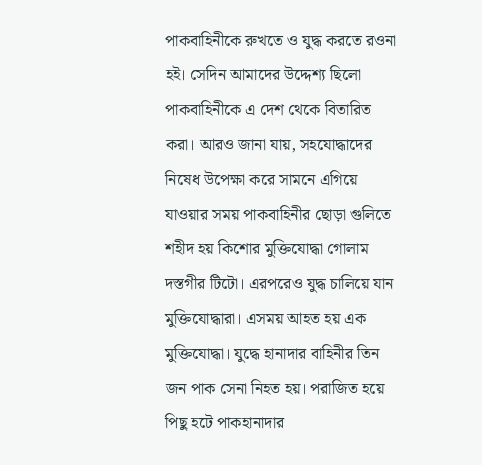পাকবাহিনীকে রুখতে ও যুদ্ধ করতে রওনা হই। সেদিন আমাদের উদ্দেশ্য ছিলো পাকবাহিনীকে এ দেশ থেকে বিতারিত করা। আরও জানা যায়, সহযোদ্ধাদের নিষেধ উপেক্ষা করে সামনে এগিয়ে যাওয়ার সময় পাকবাহিনীর ছোড়া গুলিতে শহীদ হয় কিশোর মুক্তিযোদ্ধা গোলাম দস্তগীর টিটো। এরপরেও যুদ্ধ চালিয়ে যান মুক্তিযোদ্ধারা। এসময় আহত হয় এক মুক্তিযোদ্ধা। যুদ্ধে হানাদার বাহিনীর তিন জন পাক সেনা নিহত হয়। পরাজিত হয়ে পিছু হটে পাকহানাদার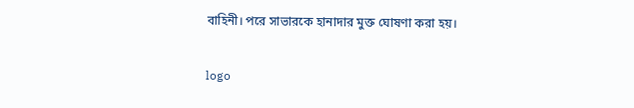বাহিনী। পরে সাভারকে হানাদার মুক্ত ঘোষণা করা হয়।

logo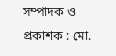সম্পাদক ও প্রকাশক : মো.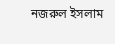নজরুল ইসলাম